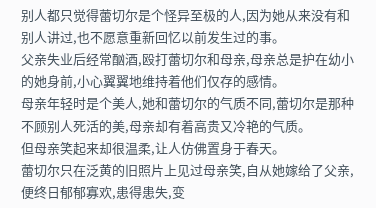别人都只觉得蕾切尔是个怪异至极的人,因为她从来没有和别人讲过,也不愿意重新回忆以前发生过的事。
父亲失业后经常酗酒,殴打蕾切尔和母亲,母亲总是护在幼小的她身前,小心翼翼地维持着他们仅存的感情。
母亲年轻时是个美人,她和蕾切尔的气质不同,蕾切尔是那种不顾别人死活的美,母亲却有着高贵又冷艳的气质。
但母亲笑起来却很温柔,让人仿佛置身于春天。
蕾切尔只在泛黄的旧照片上见过母亲笑,自从她嫁给了父亲,便终日郁郁寡欢,患得患失,变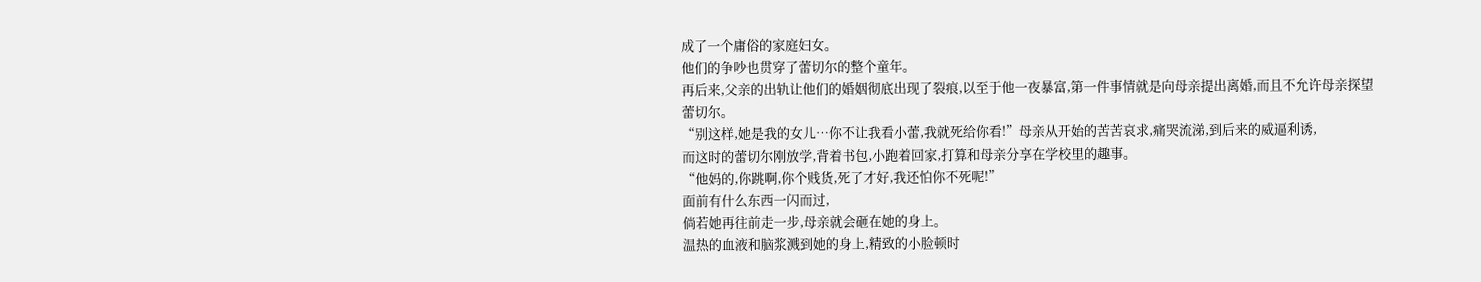成了一个庸俗的家庭妇女。
他们的争吵也贯穿了蕾切尔的整个童年。
再后来,父亲的出轨让他们的婚姻彻底出现了裂痕,以至于他一夜暴富,第一件事情就是向母亲提出离婚,而且不允许母亲探望蕾切尔。
“别这样,她是我的女儿…你不让我看小蕾,我就死给你看!”母亲从开始的苦苦哀求,痛哭流涕,到后来的威逼利诱,
而这时的蕾切尔刚放学,背着书包,小跑着回家,打算和母亲分享在学校里的趣事。
“他妈的,你跳啊,你个贱货,死了才好,我还怕你不死呢!”
面前有什么东西一闪而过,
倘若她再往前走一步,母亲就会砸在她的身上。
温热的血液和脑浆溅到她的身上,精致的小脸顿时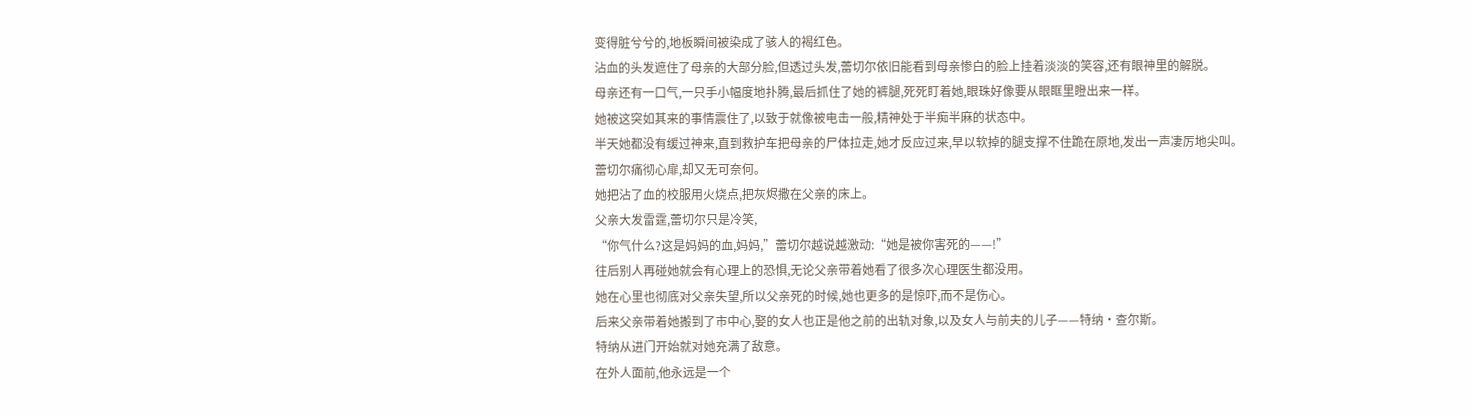变得脏兮兮的,地板瞬间被染成了骇人的褐红色。
沾血的头发遮住了母亲的大部分脸,但透过头发,蕾切尔依旧能看到母亲惨白的脸上挂着淡淡的笑容,还有眼神里的解脱。
母亲还有一口气,一只手小幅度地扑腾,最后抓住了她的裤腿,死死盯着她,眼珠好像要从眼眶里瞪出来一样。
她被这突如其来的事情震住了,以致于就像被电击一般,精神处于半痴半麻的状态中。
半天她都没有缓过神来,直到救护车把母亲的尸体拉走,她才反应过来,早以软掉的腿支撑不住跪在原地,发出一声凄厉地尖叫。
蕾切尔痛彻心扉,却又无可奈何。
她把沾了血的校服用火烧点,把灰烬撒在父亲的床上。
父亲大发雷霆,蕾切尔只是冷笑,
“你气什么?这是妈妈的血,妈妈,”蕾切尔越说越激动:“她是被你害死的——!”
往后别人再碰她就会有心理上的恐惧,无论父亲带着她看了很多次心理医生都没用。
她在心里也彻底对父亲失望,所以父亲死的时候,她也更多的是惊吓,而不是伤心。
后来父亲带着她搬到了市中心,娶的女人也正是他之前的出轨对象,以及女人与前夫的儿子——特纳·查尔斯。
特纳从进门开始就对她充满了敌意。
在外人面前,他永远是一个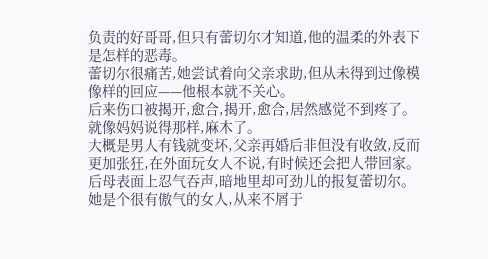负责的好哥哥,但只有蕾切尔才知道,他的温柔的外表下是怎样的恶毒。
蕾切尔很痛苦,她尝试着向父亲求助,但从未得到过像模像样的回应——他根本就不关心。
后来伤口被揭开,愈合,揭开,愈合,居然感觉不到疼了。
就像妈妈说得那样,麻木了。
大概是男人有钱就变坏,父亲再婚后非但没有收敛,反而更加张狂,在外面玩女人不说,有时候还会把人带回家。
后母表面上忍气吞声,暗地里却可劲儿的报复蕾切尔。
她是个很有傲气的女人,从来不屑于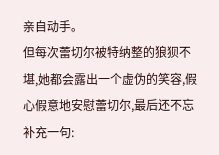亲自动手。
但每次蕾切尔被特纳整的狼狈不堪,她都会露出一个虚伪的笑容,假心假意地安慰蕾切尔,最后还不忘补充一句: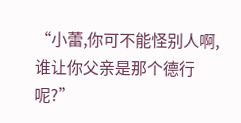“小蕾,你可不能怪别人啊,谁让你父亲是那个德行呢?”